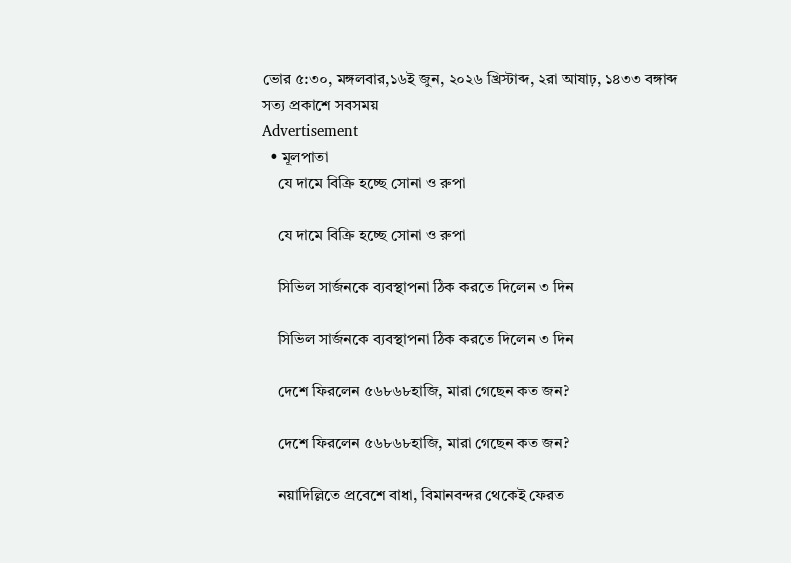ভোর ৫:৩০, মঙ্গলবার,১৬ই জুন, ২০২৬ খ্রিস্টাব্দ, ২রা আষাঢ়, ১৪৩৩ বঙ্গাব্দ
সত্য প্রকাশে সবসময়
Advertisement
  • মূলপাতা
    যে দামে বিক্রি হচ্ছে সোনা ও রুপা

    যে দামে বিক্রি হচ্ছে সোনা ও রুপা

    সিভিল সার্জনকে ব্যবস্থাপনা ঠিক করতে দিলেন ৩ দিন

    সিভিল সার্জনকে ব্যবস্থাপনা ঠিক করতে দিলেন ৩ দিন

    দেশে ফিরলেন ৫৬৮৬৮হাজি, মারা গেছেন কত জন?

    দেশে ফিরলেন ৫৬৮৬৮হাজি, মারা গেছেন কত জন?

    নয়াদিল্লিতে প্রবেশে বাধা, বিমানবন্দর থেকেই ফেরত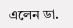এলেন ডা.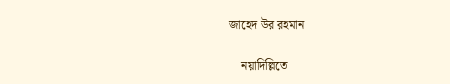জাহেদ উর রহমান

    নয়াদিল্লিতে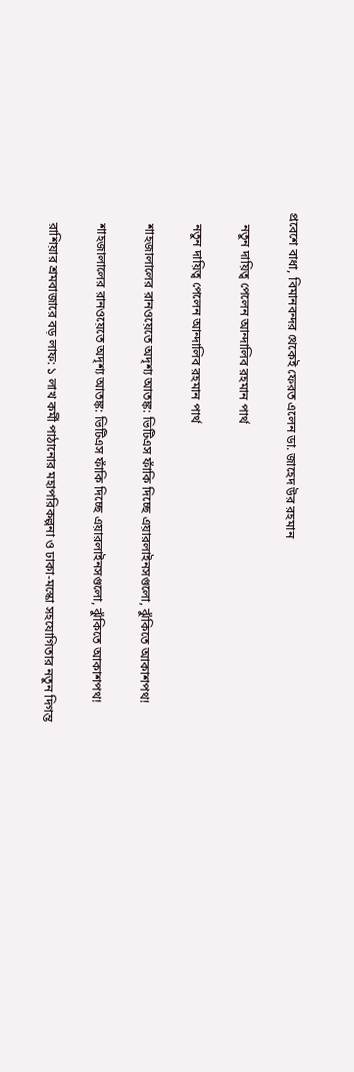প্রবেশে বাধা, বিমানবন্দর থেকেই ফেরত এলেন ডা. জাহেদ উর রহমান

    নতুন দায়িত্ব পেলেন আন্দালিব রহমান পার্থ

    নতুন দায়িত্ব পেলেন আন্দালিব রহমান পার্থ

    শাহজালালের রানওয়েতে অদৃশ্য আতঙ্ক: ভিটিএস ফাঁকি দিচ্ছে এয়ারলাইনসগুলো, ঝুঁকিতে আকাশপথ!

    শাহজালালের রানওয়েতে অদৃশ্য আতঙ্ক: ভিটিএস ফাঁকি দিচ্ছে এয়ারলাইনসগুলো, ঝুঁকিতে আকাশপথ!

    রাশিয়ার শ্রমবাজারে বড় লাফ: ১ লাখ কর্মী পাঠানোর মহাপরিকল্পনা ও ঢাকা-মস্কো সহযোগিতার নতুন দিগন্ত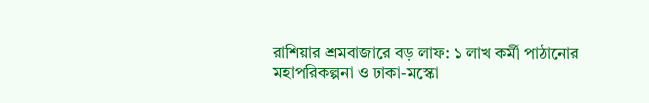রাশিয়ার শ্রমবাজারে বড় লাফ: ১ লাখ কর্মী পাঠানোর মহাপরিকল্পনা ও ঢাকা-মস্কো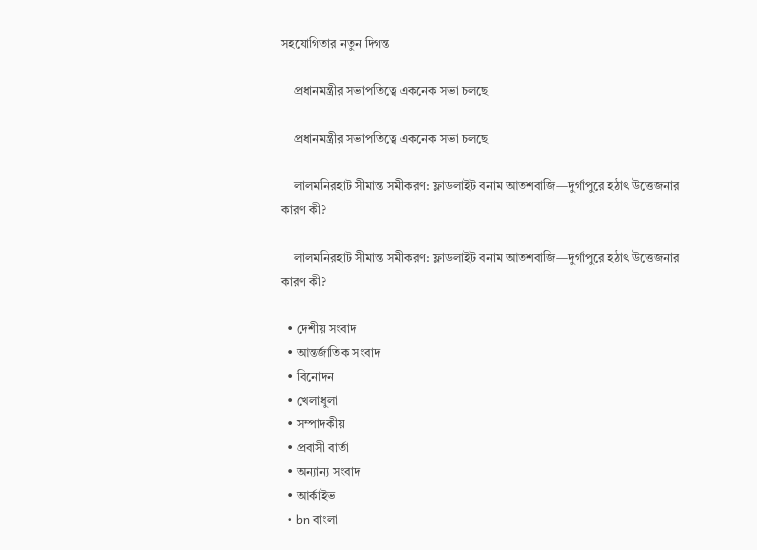সহযোগিতার নতুন দিগন্ত

    প্রধানমন্ত্রীর সভাপতিত্বে একনেক সভা চলছে

    প্রধানমন্ত্রীর সভাপতিত্বে একনেক সভা চলছে

    লালমনিরহাট সীমান্ত সমীকরণ: ফ্লাডলাইট বনাম আতশবাজি—দুর্গাপুরে হঠাৎ উত্তেজনার কারণ কী?

    লালমনিরহাট সীমান্ত সমীকরণ: ফ্লাডলাইট বনাম আতশবাজি—দুর্গাপুরে হঠাৎ উত্তেজনার কারণ কী?

  • দেশীয় সংবাদ
  • আন্তর্জাতিক সংবাদ
  • বিনোদন
  • খেলাধুলা
  • সম্পাদকীয়
  • প্রবাসী বার্তা
  • অন্যান্য সংবাদ
  • আর্কাইভ
  • bn বাংলা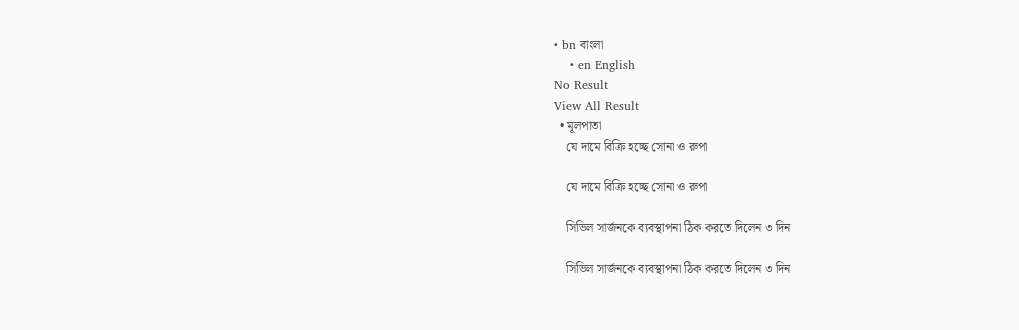• bn বাংলা
    • en English
No Result
View All Result
  • মূলপাতা
    যে দামে বিক্রি হচ্ছে সোনা ও রুপা

    যে দামে বিক্রি হচ্ছে সোনা ও রুপা

    সিভিল সার্জনকে ব্যবস্থাপনা ঠিক করতে দিলেন ৩ দিন

    সিভিল সার্জনকে ব্যবস্থাপনা ঠিক করতে দিলেন ৩ দিন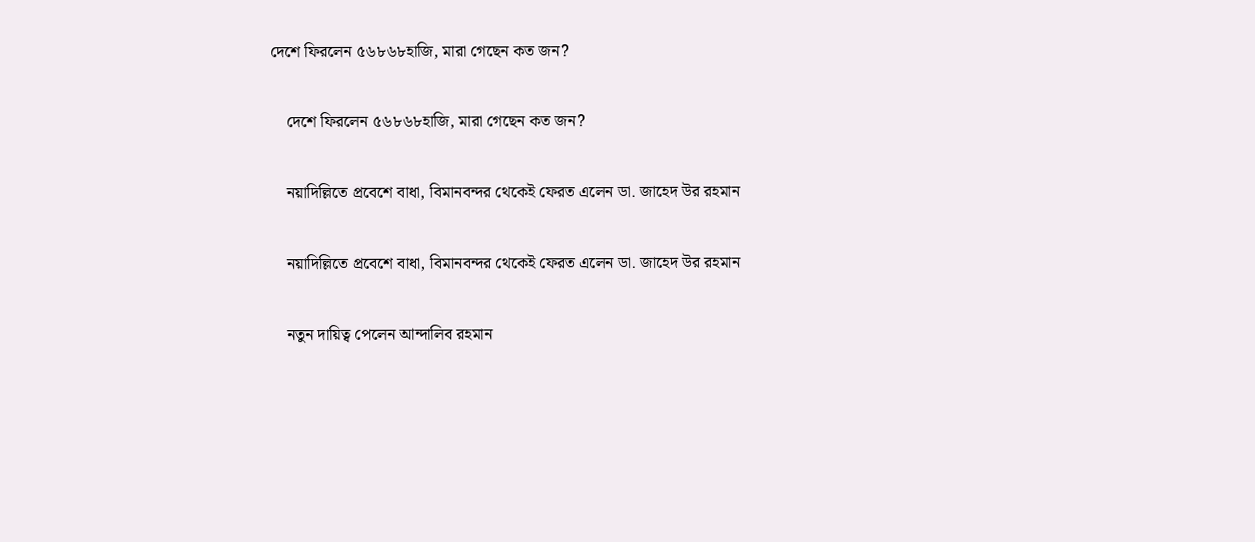দেশে ফিরলেন ৫৬৮৬৮হাজি, মারা গেছেন কত জন?

    দেশে ফিরলেন ৫৬৮৬৮হাজি, মারা গেছেন কত জন?

    নয়াদিল্লিতে প্রবেশে বাধা, বিমানবন্দর থেকেই ফেরত এলেন ডা. জাহেদ উর রহমান

    নয়াদিল্লিতে প্রবেশে বাধা, বিমানবন্দর থেকেই ফেরত এলেন ডা. জাহেদ উর রহমান

    নতুন দায়িত্ব পেলেন আন্দালিব রহমান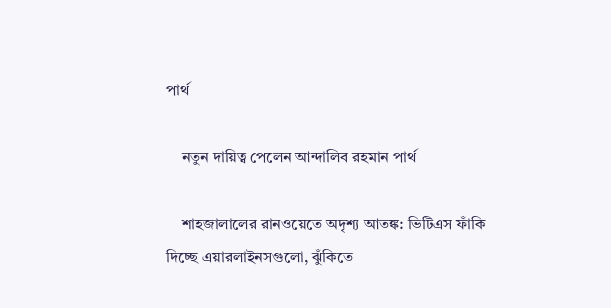পার্থ

    নতুন দায়িত্ব পেলেন আন্দালিব রহমান পার্থ

    শাহজালালের রানওয়েতে অদৃশ্য আতঙ্ক: ভিটিএস ফাঁকি দিচ্ছে এয়ারলাইনসগুলো, ঝুঁকিতে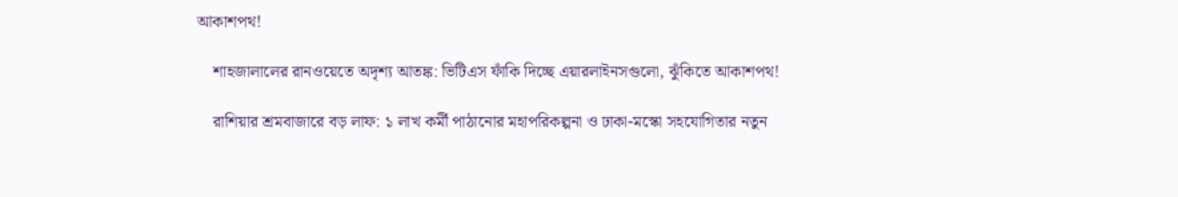আকাশপথ!

    শাহজালালের রানওয়েতে অদৃশ্য আতঙ্ক: ভিটিএস ফাঁকি দিচ্ছে এয়ারলাইনসগুলো, ঝুঁকিতে আকাশপথ!

    রাশিয়ার শ্রমবাজারে বড় লাফ: ১ লাখ কর্মী পাঠানোর মহাপরিকল্পনা ও ঢাকা-মস্কো সহযোগিতার নতুন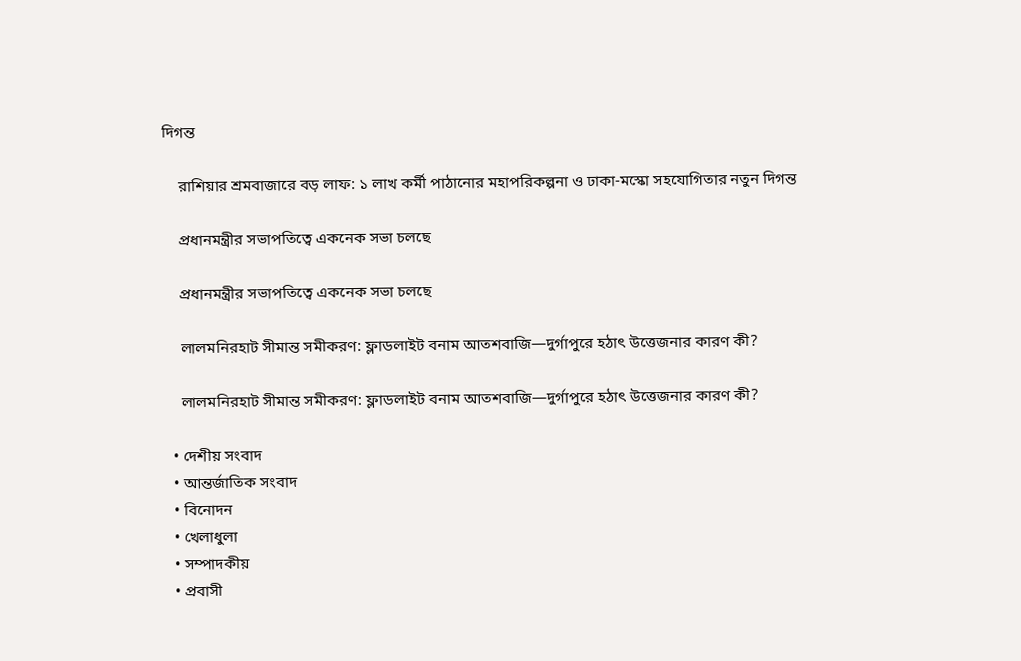দিগন্ত

    রাশিয়ার শ্রমবাজারে বড় লাফ: ১ লাখ কর্মী পাঠানোর মহাপরিকল্পনা ও ঢাকা-মস্কো সহযোগিতার নতুন দিগন্ত

    প্রধানমন্ত্রীর সভাপতিত্বে একনেক সভা চলছে

    প্রধানমন্ত্রীর সভাপতিত্বে একনেক সভা চলছে

    লালমনিরহাট সীমান্ত সমীকরণ: ফ্লাডলাইট বনাম আতশবাজি—দুর্গাপুরে হঠাৎ উত্তেজনার কারণ কী?

    লালমনিরহাট সীমান্ত সমীকরণ: ফ্লাডলাইট বনাম আতশবাজি—দুর্গাপুরে হঠাৎ উত্তেজনার কারণ কী?

  • দেশীয় সংবাদ
  • আন্তর্জাতিক সংবাদ
  • বিনোদন
  • খেলাধুলা
  • সম্পাদকীয়
  • প্রবাসী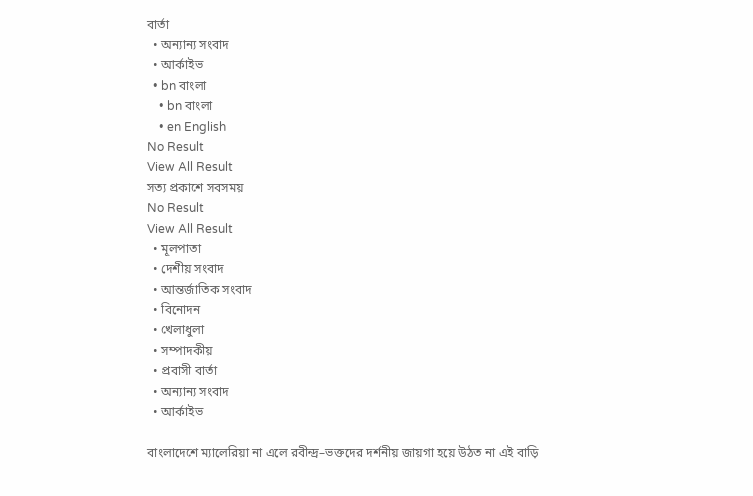বার্তা
  • অন্যান্য সংবাদ
  • আর্কাইভ
  • bn বাংলা
    • bn বাংলা
    • en English
No Result
View All Result
সত্য প্রকাশে সবসময়
No Result
View All Result
  • মূলপাতা
  • দেশীয় সংবাদ
  • আন্তর্জাতিক সংবাদ
  • বিনোদন
  • খেলাধুলা
  • সম্পাদকীয়
  • প্রবাসী বার্তা
  • অন্যান্য সংবাদ
  • আর্কাইভ

বাংলাদেশে ম্যালেরিয়া না এলে রবীন্দ্র–ভক্তদের দর্শনীয় জায়গা হয়ে উঠত না এই বাড়ি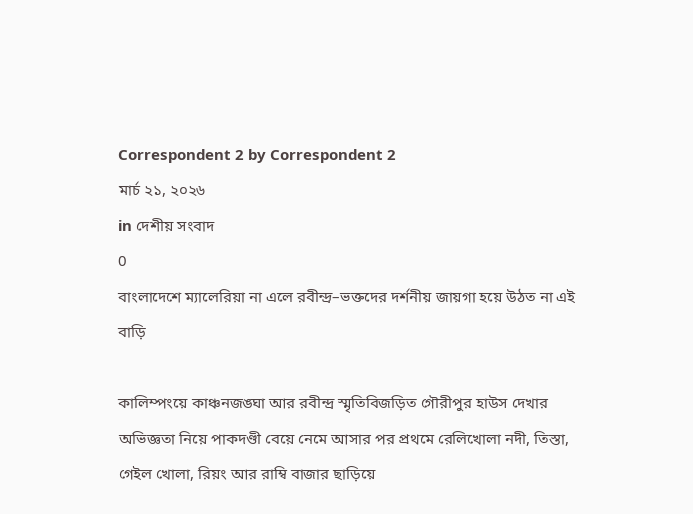Correspondent 2 by Correspondent 2
মার্চ ২১, ২০২৬
in দেশীয় সংবাদ
0
বাংলাদেশে ম্যালেরিয়া না এলে রবীন্দ্র–ভক্তদের দর্শনীয় জায়গা হয়ে উঠত না এই বাড়ি

কালিম্পংয়ে কাঞ্চনজঙ্ঘা আর রবীন্দ্র স্মৃতিবিজড়িত গৌরীপুর হাউস দেখার অভিজ্ঞতা নিয়ে পাকদণ্ডী বেয়ে নেমে আসার পর প্রথমে রেলিখোলা নদী, তিস্তা, গেইল খোলা, রিয়ং আর রাম্বি বাজার ছাড়িয়ে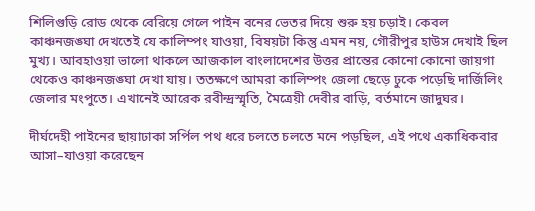শিলিগুড়ি রোড থেকে বেরিয়ে গেলে পাইন বনের ভেতর দিয়ে শুরু হয় চড়াই। কেবল কাঞ্চনজঙ্ঘা দেখতেই যে কালিম্পং যাওয়া, বিষয়টা কিন্তু এমন নয়, গৌরীপুর হাউস দেখাই ছিল মুখ্য। আবহাওয়া ভালো থাকলে আজকাল বাংলাদেশের উত্তর প্রান্তের কোনো কোনো জায়গা থেকেও কাঞ্চনজঙ্ঘা দেখা যায়। ততক্ষণে আমরা কালিম্পং জেলা ছেড়ে ঢুকে পড়েছি দার্জিলিং জেলার মংপুতে। এখানেই আরেক রবীন্দ্রস্মৃতি, মৈত্রেয়ী দেবীর বাড়ি, বর্তমানে জাদুঘর।

দীর্ঘদেহী পাইনের ছায়াঢাকা সর্পিল পথ ধরে চলতে চলতে মনে পড়ছিল, এই পথে একাধিকবার আসা–যাওয়া করেছেন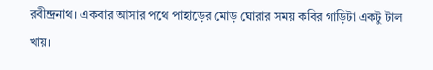রবীন্দ্রনাথ। একবার আসার পথে পাহাড়ের মোড় ঘোরার সময় কবির গাড়িটা একটু টাল খায়।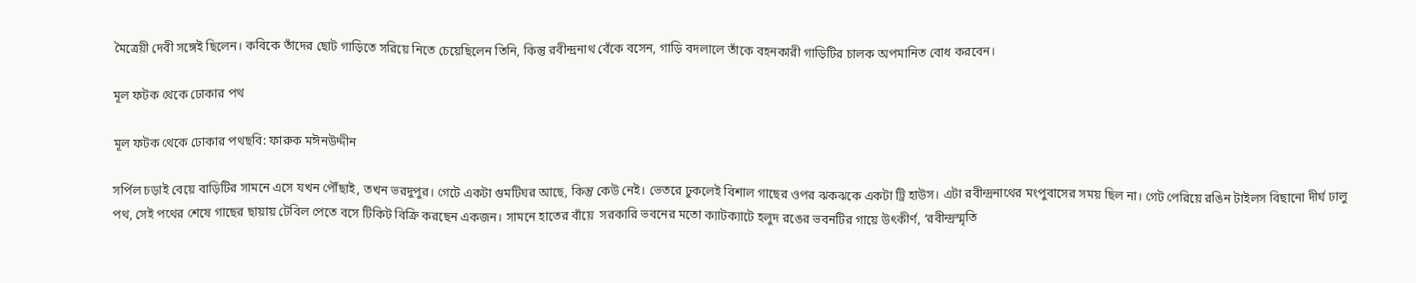মৈত্রেয়ী দেবী সঙ্গেই ছিলেন। কবিকে তাঁদের ছোট গাড়িতে সরিয়ে নিতে চেয়েছিলেন তিনি, কিন্তু রবীন্দ্রনাথ বেঁকে বসেন, গাড়ি বদলালে তাঁকে বহনকারী গাড়িটির চালক অপমানিত বোধ করবেন।

মূল ফটক থেকে ঢোকার পথ

মূল ফটক থেকে ঢোকার পথছবি: ফারুক মঈনউদ্দীন

সর্পিল চড়াই বেয়ে বাড়িটির সামনে এসে যখন পৌঁছাই, তখন ভরদুপুর। গেটে একটা গুমটিঘর আছে, কিন্তু কেউ নেই। ভেতরে ঢুকলেই বিশাল গাছের ওপর ঝকঝকে একটা ট্রি হাউস। এটা রবীন্দ্রনাথের মংপুবাসের সময় ছিল না। গেট পেরিয়ে রঙিন টাইলস বিছানো দীর্ঘ ঢালু পথ, সেই পথের শেষে গাছের ছায়ায় টেবিল পেতে বসে টিকিট বিক্রি করছেন একজন। সামনে হাতের বাঁয়ে  সরকারি ভবনের মতো ক্যাটক্যাটে হলুদ রঙের ভবনটির গায়ে উৎকীর্ণ, ‘রবীন্দ্রস্মৃতি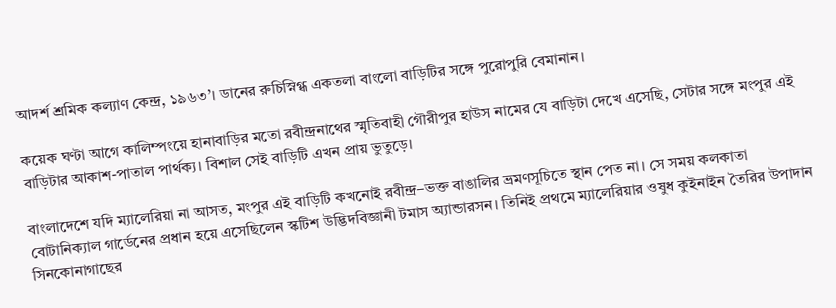আদর্শ শ্রমিক কল্যাণ কেন্দ্র, ১৯৬৩’। ডানের রুচিস্নিগ্ধ একতলা বাংলো বাড়িটির সঙ্গে পুরোপুরি বেমানান।

কয়েক ঘণ্টা আগে কালিম্পংয়ে হানাবাড়ির মতো রবীন্দ্রনাথের স্মৃতিবাহী গৌরীপুর হাউস নামের যে বাড়িটা দেখে এসেছি, সেটার সঙ্গে মংপুর এই বাড়িটার আকাশ-পাতাল পার্থক্য। বিশাল সেই বাড়িটি এখন প্রায় ভুতুড়ে।

বাংলাদেশে যদি ম্যালেরিয়া না আসত, মংপুর এই বাড়িটি কখনোই রবীন্দ্র–ভক্ত বাঙালির ভ্রমণসূচিতে স্থান পেত না। সে সময় কলকাতা বোটানিক্যাল গার্ডেনের প্রধান হয়ে এসেছিলেন স্কটিশ উদ্ভিদবিজ্ঞানী টমাস অ্যান্ডারসন। তিনিই প্রথমে ম্যালেরিয়ার ওষুধ কুইনাইন তৈরির উপাদান সিনকোনাগাছের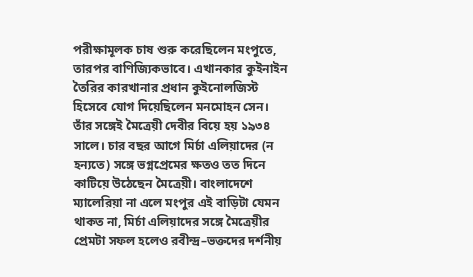পরীক্ষামূলক চাষ শুরু করেছিলেন মংপুতে, তারপর বাণিজ্যিকভাবে। এখানকার কুইনাইন তৈরির কারখানার প্রধান কুইনোলজিস্ট হিসেবে যোগ দিয়েছিলেন মনমোহন সেন। তাঁর সঙ্গেই মৈত্রেয়ী দেবীর বিয়ে হয় ১৯৩৪ সালে। চার বছর আগে মির্চা এলিয়াদের (ন হন্যতে) সঙ্গে ভগ্নপ্রেমের ক্ষতও তত দিনে কাটিয়ে উঠেছেন মৈত্রেয়ী। বাংলাদেশে ম্যালেরিয়া না এলে মংপুর এই বাড়িটা যেমন থাকত না, মির্চা এলিয়াদের সঙ্গে মৈত্রেয়ীর প্রেমটা সফল হলেও রবীন্দ্র–ভক্তদের দর্শনীয়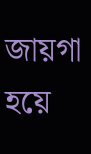জায়গা হয়ে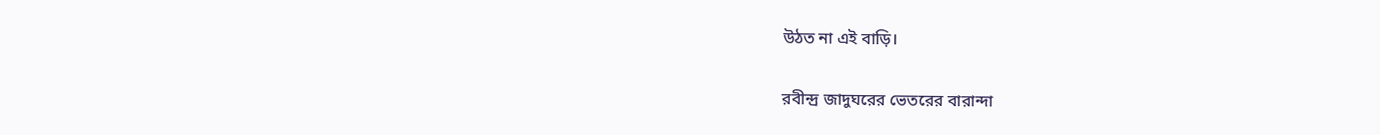উঠত না এই বাড়ি।

রবীন্দ্র জাদুঘরের ভেতরের বারান্দা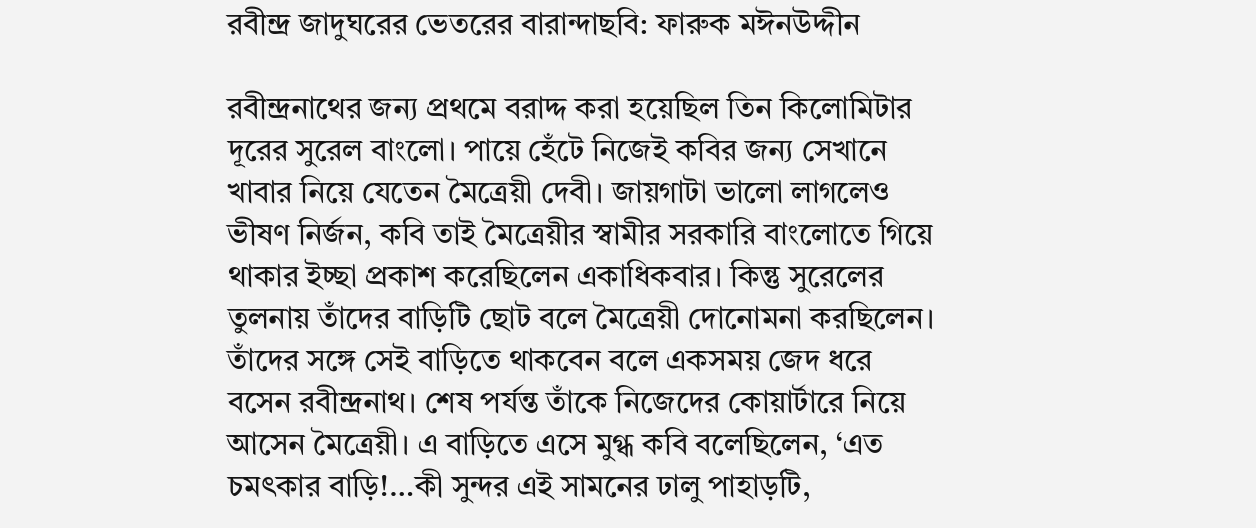রবীন্দ্র জাদুঘরের ভেতরের বারান্দাছবি: ফারুক মঈনউদ্দীন

রবীন্দ্রনাথের জন্য প্রথমে বরাদ্দ করা হয়েছিল তিন কিলোমিটার দূরের সুরেল বাংলো। পায়ে হেঁটে নিজেই কবির জন্য সেখানে খাবার নিয়ে যেতেন মৈত্রেয়ী দেবী। জায়গাটা ভালো লাগলেও ভীষণ নির্জন, কবি তাই মৈত্রেয়ীর স্বামীর সরকারি বাংলোতে গিয়ে থাকার ইচ্ছা প্রকাশ করেছিলেন একাধিকবার। কিন্তু সুরেলের তুলনায় তাঁদের বাড়িটি ছোট বলে মৈত্রেয়ী দোনোমনা করছিলেন। তাঁদের সঙ্গে সেই বাড়িতে থাকবেন বলে একসময় জেদ ধরে বসেন রবীন্দ্রনাথ। শেষ পর্যন্ত তাঁকে নিজেদের কোয়ার্টারে নিয়ে আসেন মৈত্রেয়ী। এ বাড়িতে এসে মুগ্ধ কবি বলেছিলেন, ‘এত চমৎকার বাড়ি!…কী সুন্দর এই সামনের ঢালু পাহাড়টি,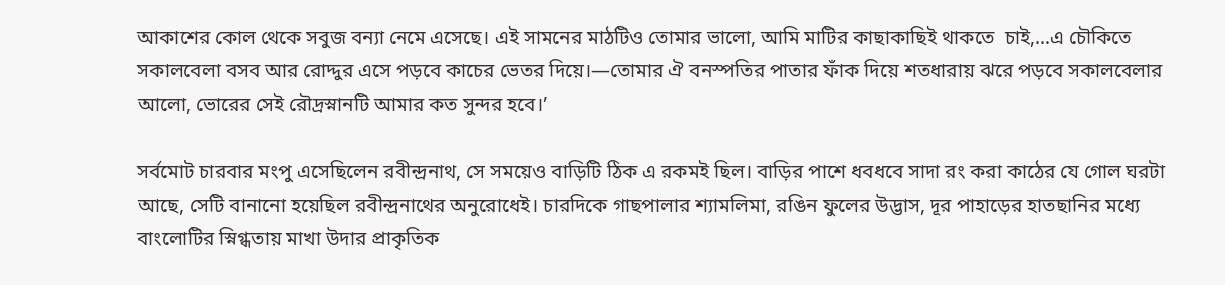আকাশের কোল থেকে সবুজ বন্যা নেমে এসেছে। এই সামনের মাঠটিও তোমার ভালো, আমি মাটির কাছাকাছিই থাকতে  চাই,…এ চৌকিতে সকালবেলা বসব আর রোদ্দুর এসে পড়বে কাচের ভেতর দিয়ে।—তোমার ঐ বনস্পতির পাতার ফাঁক দিয়ে শতধারায় ঝরে পড়বে সকালবেলার আলো, ভোরের সেই রৌদ্রস্নানটি আমার কত সুন্দর হবে।’

সর্বমোট চারবার মংপু এসেছিলেন রবীন্দ্রনাথ, সে সময়েও বাড়িটি ঠিক এ রকমই ছিল। বাড়ির পাশে ধবধবে সাদা রং করা কাঠের যে গোল ঘরটা আছে, সেটি বানানো হয়েছিল রবীন্দ্রনাথের অনুরোধেই। চারদিকে গাছপালার শ্যামলিমা, রঙিন ফুলের উদ্ভাস, দূর পাহাড়ের হাতছানির মধ্যে বাংলোটির স্নিগ্ধতায় মাখা উদার প্রাকৃতিক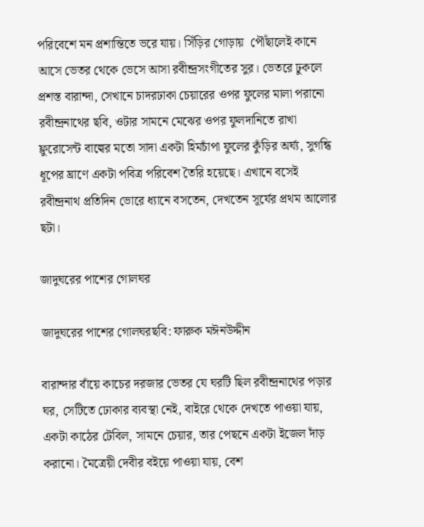পরিবেশে মন প্রশান্তিতে ভরে যায়। সিঁড়ির গোড়ায়  পৌঁছালেই কানে আসে ভেতর থেকে ভেসে আসা রবীন্দ্রসংগীতের সুর। ভেতরে ঢুকলে প্রশস্ত বারান্দা, সেখানে চাদরঢাকা চেয়ারের ওপর ফুলের মালা পরানো রবীন্দ্রনাথের ছবি, ওটার সামনে মেঝের ওপর ফুলদানিতে রাখা ফ্লুরোসেন্ট বাল্বের মতো সাদা একটা হিমচাঁপা ফুলের কুঁড়ির অর্ঘ্য, সুগন্ধি ধূপের ঘ্রাণে একটা পবিত্র পরিবেশ তৈরি হয়েছে। এখানে বসেই রবীন্দ্রনাথ প্রতিদিন ভোরে ধ্যানে বসতেন, দেখতেন সূর্যের প্রথম আলোর ছটা।

জাদুঘরের পাশের গোলঘর

জাদুঘরের পাশের গোলঘরছবি: ফারুক মঈনউদ্দীন

বারান্দার বাঁয়ে কাচের দরজার ভেতর যে ঘরটি ছিল রবীন্দ্রনাথের পড়ার ঘর, সেটিতে ঢোকার ব্যবস্থা নেই, বাইরে থেকে দেখতে পাওয়া যায়, একটা কাঠের টেবিল, সামনে চেয়ার, তার পেছনে একটা ইজেল দাঁড় করানো। মৈত্রেয়ী দেবীর বইয়ে পাওয়া যায়, বেশ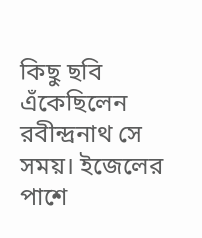কিছু ছবি এঁকেছিলেন রবীন্দ্রনাথ সে সময়। ইজেলের পাশে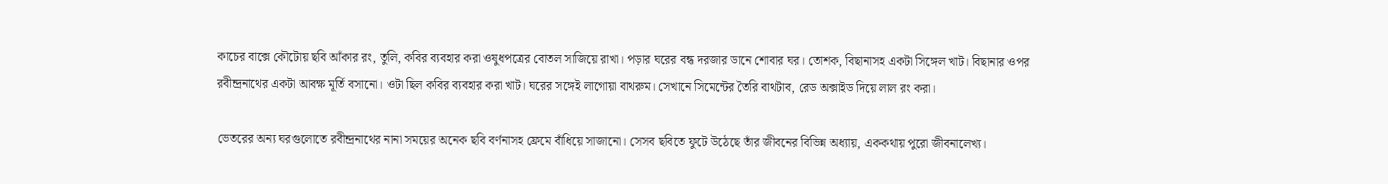কাচের বাক্সে কৌটোয় ছবি আঁকার রং, তুলি, কবির ব্যবহার করা ওষুধপত্রের বোতল সাজিয়ে রাখা। পড়ার ঘরের বন্ধ দরজার ডানে শোবার ঘর। তোশক, বিছানাসহ একটা সিঙ্গেল খাট। বিছানার ওপর রবীন্দ্রনাথের একটা আবক্ষ মূর্তি বসানো। ওটা ছিল কবির ব্যবহার করা খাট। ঘরের সঙ্গেই লাগোয়া বাথরুম। সেখানে সিমেন্টের তৈরি বাথটাব, রেড অক্সাইড দিয়ে লাল রং করা।

ভেতরের অন্য ঘরগুলোতে রবীন্দ্রনাথের নানা সময়ের অনেক ছবি বর্ণনাসহ ফ্রেমে বাঁধিয়ে সাজানো। সেসব ছবিতে ফুটে উঠেছে তাঁর জীবনের বিভিন্ন অধ্যায়, এককথায় পুরো জীবনালেখ্য।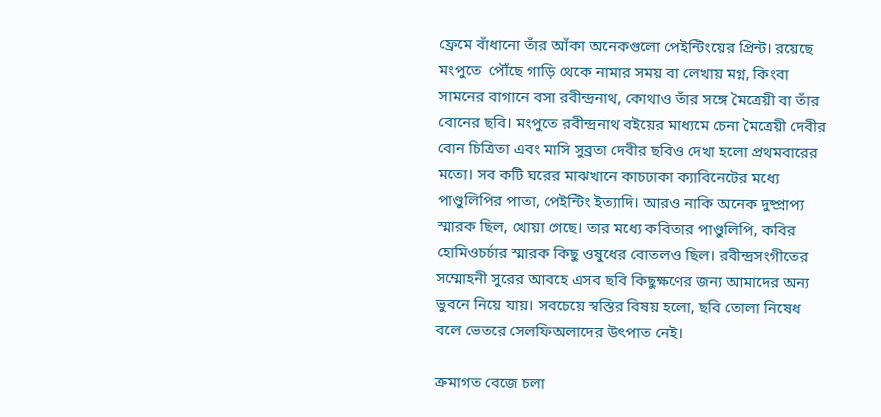ফ্রেমে বাঁধানো তাঁর আঁকা অনেকগুলো পেইন্টিংয়ের প্রিন্ট। রয়েছে মংপুতে  পৌঁছে গাড়ি থেকে নামার সময় বা লেখায় মগ্ন, কিংবা সামনের বাগানে বসা রবীন্দ্রনাথ, কোথাও তাঁর সঙ্গে মৈত্রেয়ী বা তাঁর বোনের ছবি। মংপুতে রবীন্দ্রনাথ বইয়ের মাধ্যমে চেনা মৈত্রেয়ী দেবীর বোন চিত্রিতা এবং মাসি সুব্রতা দেবীর ছবিও দেখা হলো প্রথমবারের মতো। সব কটি ঘরের মাঝখানে কাচঢাকা ক্যাবিনেটের মধ্যে পাণ্ডুলিপির পাতা, পেইন্টিং ইত্যাদি। আরও নাকি অনেক দুষ্প্রাপ্য স্মারক ছিল, খোয়া গেছে। তার মধ্যে কবিতার পাণ্ডুলিপি, কবির হোমিওচর্চার স্মারক কিছু ওষুধের বোতলও ছিল। রবীন্দ্রসংগীতের সম্মোহনী সুরের আবহে এসব ছবি কিছুক্ষণের জন্য আমাদের অন্য ভুবনে নিয়ে যায়। সবচেয়ে স্বস্তির বিষয় হলো, ছবি তোলা নিষেধ বলে ভেতরে সেলফিঅলাদের উৎপাত নেই।

ক্রমাগত বেজে চলা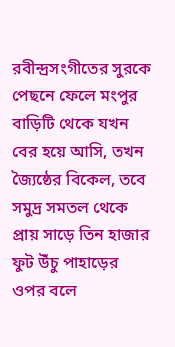রবীন্দ্রসংগীতের সুরকে পেছনে ফেলে মংপুর বাড়িটি থেকে যখন বের হয়ে আসি, তখন জ্যৈষ্ঠের বিকেল, তবে সমুদ্র সমতল থেকে প্রায় সাড়ে তিন হাজার ফুট উঁচু পাহাড়ের ওপর বলে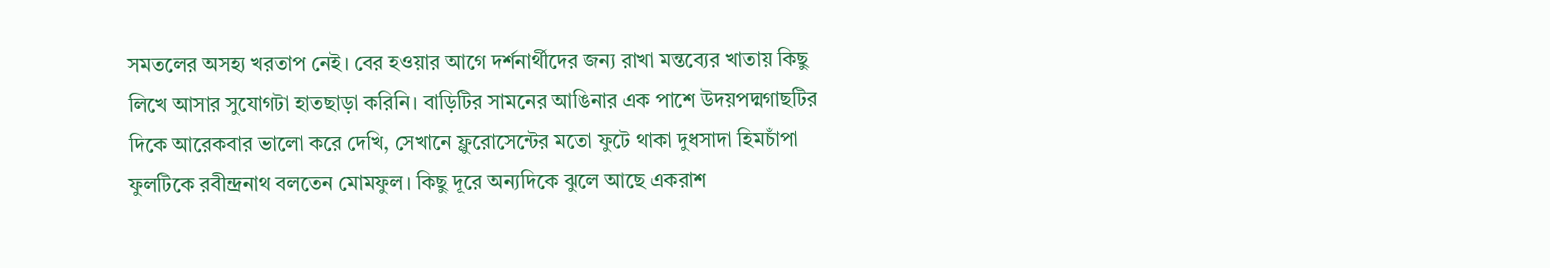সমতলের অসহ্য খরতাপ নেই। বের হওয়ার আগে দর্শনার্থীদের জন্য রাখা মন্তব্যের খাতায় কিছু লিখে আসার সুযোগটা হাতছাড়া করিনি। বাড়িটির সামনের আঙিনার এক পাশে উদয়পদ্মগাছটির দিকে আরেকবার ভালো করে দেখি, সেখানে ফ্লুরোসেন্টের মতো ফুটে থাকা দুধসাদা হিমচাঁপা ফুলটিকে রবীন্দ্রনাথ বলতেন মোমফুল। কিছু দূরে অন্যদিকে ঝুলে আছে একরাশ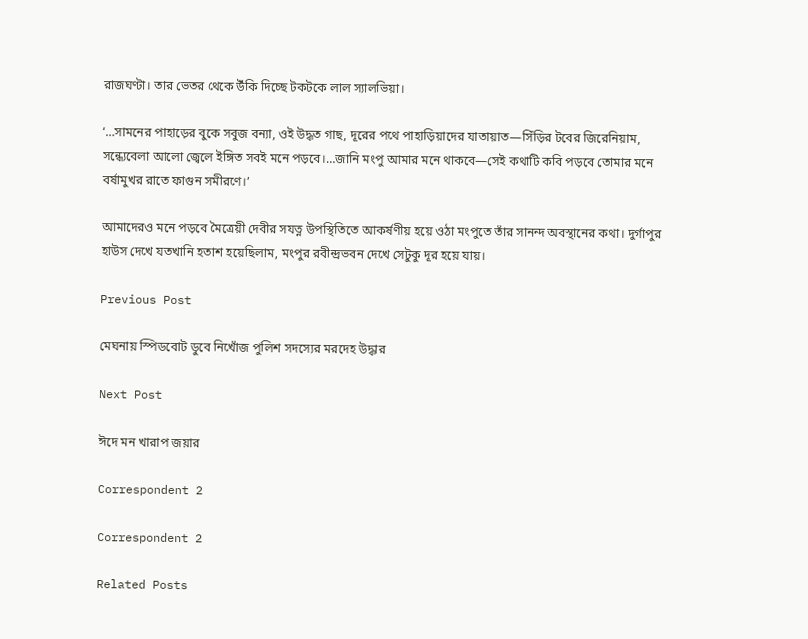রাজঘণ্টা। তার ভেতর থেকে উঁকি দিচ্ছে টকটকে লাল স্যালভিয়া।

‘…সামনের পাহাড়ের বুকে সবুজ বন্যা, ওই উদ্ধত গাছ, দূরের পথে পাহাড়িয়াদের যাতায়াত—সিঁড়ির টবের জিরেনিয়াম, সন্ধ্যেবেলা আলো জ্বেলে ইঙ্গিত সবই মনে পড়বে।…জানি মংপু আমার মনে থাকবে—সেই কথাটি কবি পড়বে তোমার মনে বর্ষামুখর রাতে ফাগুন সমীরণে।’

আমাদেরও মনে পড়বে মৈত্রেয়ী দেবীর সযত্ন উপস্থিতিতে আকর্ষণীয় হয়ে ওঠা মংপুতে তাঁর সানন্দ অবস্থানের কথা। দুর্গাপুর হাউস দেখে যতখানি হতাশ হয়েছিলাম, মংপুর রবীন্দ্রভবন দেখে সেটুকু দূর হয়ে যায়।

Previous Post

মেঘনায় স্পিডবোট ডুবে নিখোঁজ পুলিশ সদস্যের মরদেহ উদ্ধার

Next Post

ঈদে মন খারাপ জয়ার

Correspondent 2

Correspondent 2

Related Posts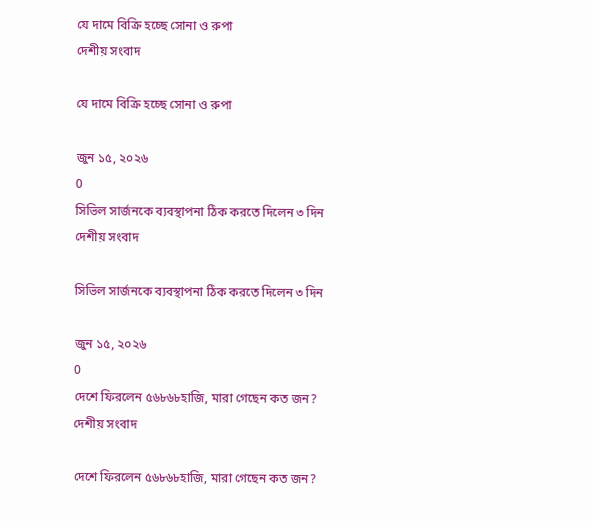যে দামে বিক্রি হচ্ছে সোনা ও রুপা
দেশীয় সংবাদ

যে দামে বিক্রি হচ্ছে সোনা ও রুপা

জুন ১৫, ২০২৬
0
সিভিল সার্জনকে ব্যবস্থাপনা ঠিক করতে দিলেন ৩ দিন
দেশীয় সংবাদ

সিভিল সার্জনকে ব্যবস্থাপনা ঠিক করতে দিলেন ৩ দিন

জুন ১৫, ২০২৬
0
দেশে ফিরলেন ৫৬৮৬৮হাজি, মারা গেছেন কত জন?
দেশীয় সংবাদ

দেশে ফিরলেন ৫৬৮৬৮হাজি, মারা গেছেন কত জন?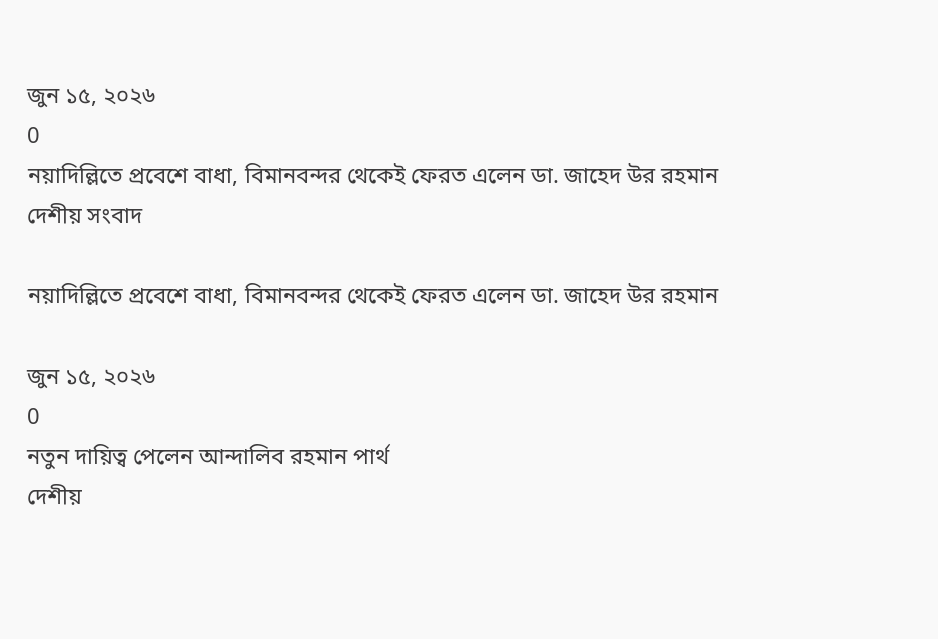জুন ১৫, ২০২৬
0
নয়াদিল্লিতে প্রবেশে বাধা, বিমানবন্দর থেকেই ফেরত এলেন ডা. জাহেদ উর রহমান
দেশীয় সংবাদ

নয়াদিল্লিতে প্রবেশে বাধা, বিমানবন্দর থেকেই ফেরত এলেন ডা. জাহেদ উর রহমান

জুন ১৫, ২০২৬
0
নতুন দায়িত্ব পেলেন আন্দালিব রহমান পার্থ
দেশীয়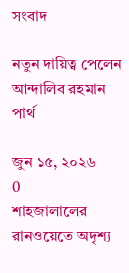সংবাদ

নতুন দায়িত্ব পেলেন আন্দালিব রহমান পার্থ

জুন ১৫, ২০২৬
0
শাহজালালের রানওয়েতে অদৃশ্য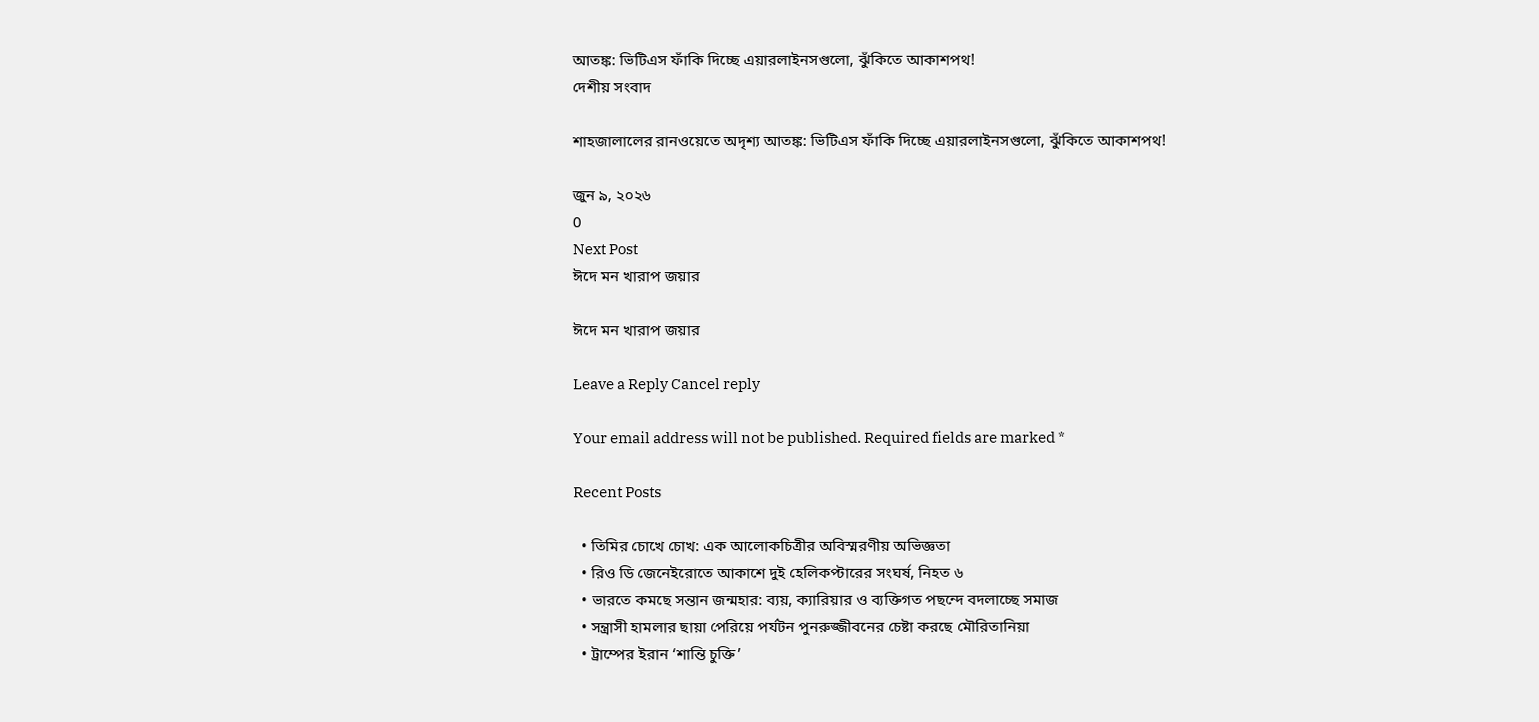আতঙ্ক: ভিটিএস ফাঁকি দিচ্ছে এয়ারলাইনসগুলো, ঝুঁকিতে আকাশপথ!
দেশীয় সংবাদ

শাহজালালের রানওয়েতে অদৃশ্য আতঙ্ক: ভিটিএস ফাঁকি দিচ্ছে এয়ারলাইনসগুলো, ঝুঁকিতে আকাশপথ!

জুন ৯, ২০২৬
0
Next Post
ঈদে মন খারাপ জয়ার

ঈদে মন খারাপ জয়ার

Leave a Reply Cancel reply

Your email address will not be published. Required fields are marked *

Recent Posts

  • তিমির চোখে চোখ: এক আলোকচিত্রীর অবিস্মরণীয় অভিজ্ঞতা
  • রিও ডি জেনেইরোতে আকাশে দুই হেলিকপ্টারের সংঘর্ষ, নিহত ৬
  • ভারতে কমছে সন্তান জন্মহার: ব্যয়, ক্যারিয়ার ও ব্যক্তিগত পছন্দে বদলাচ্ছে সমাজ
  • সন্ত্রাসী হামলার ছায়া পেরিয়ে পর্যটন পুনরুজ্জীবনের চেষ্টা করছে মৌরিতানিয়া
  • ট্রাম্পের ইরান ‘শান্তি চুক্তি’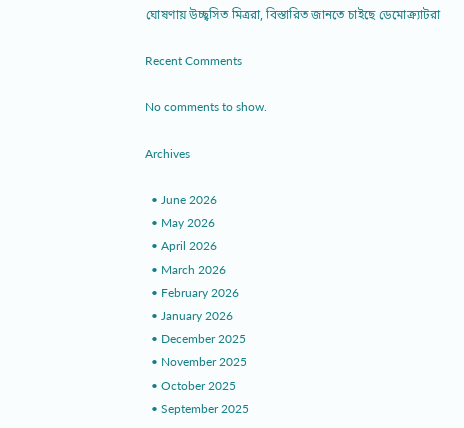ঘোষণায় উচ্ছ্বসিত মিত্ররা, বিস্তারিত জানতে চাইছে ডেমোক্র্যাটরা

Recent Comments

No comments to show.

Archives

  • June 2026
  • May 2026
  • April 2026
  • March 2026
  • February 2026
  • January 2026
  • December 2025
  • November 2025
  • October 2025
  • September 2025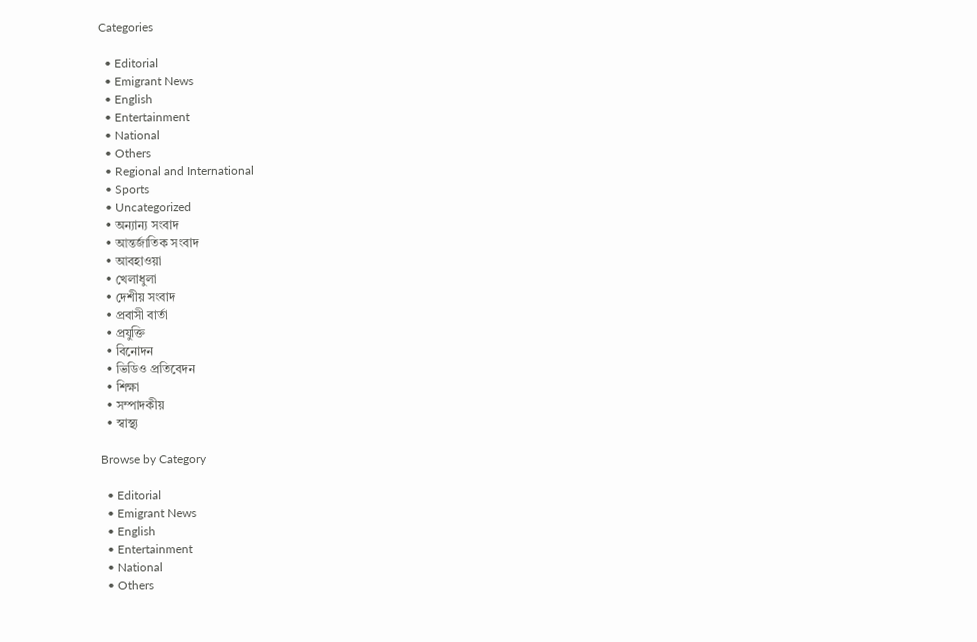Categories

  • Editorial
  • Emigrant News
  • English
  • Entertainment
  • National
  • Others
  • Regional and International
  • Sports
  • Uncategorized
  • অন্যান্য সংবাদ
  • আন্তর্জাতিক সংবাদ
  • আবহাওয়া
  • খেলাধুলা
  • দেশীয় সংবাদ
  • প্রবাসী বার্তা
  • প্রযুক্তি
  • বিনোদন
  • ভিডিও প্রতিবেদন
  • শিক্ষা
  • সম্পাদকীয়
  • স্বাস্থ্য

Browse by Category

  • Editorial
  • Emigrant News
  • English
  • Entertainment
  • National
  • Others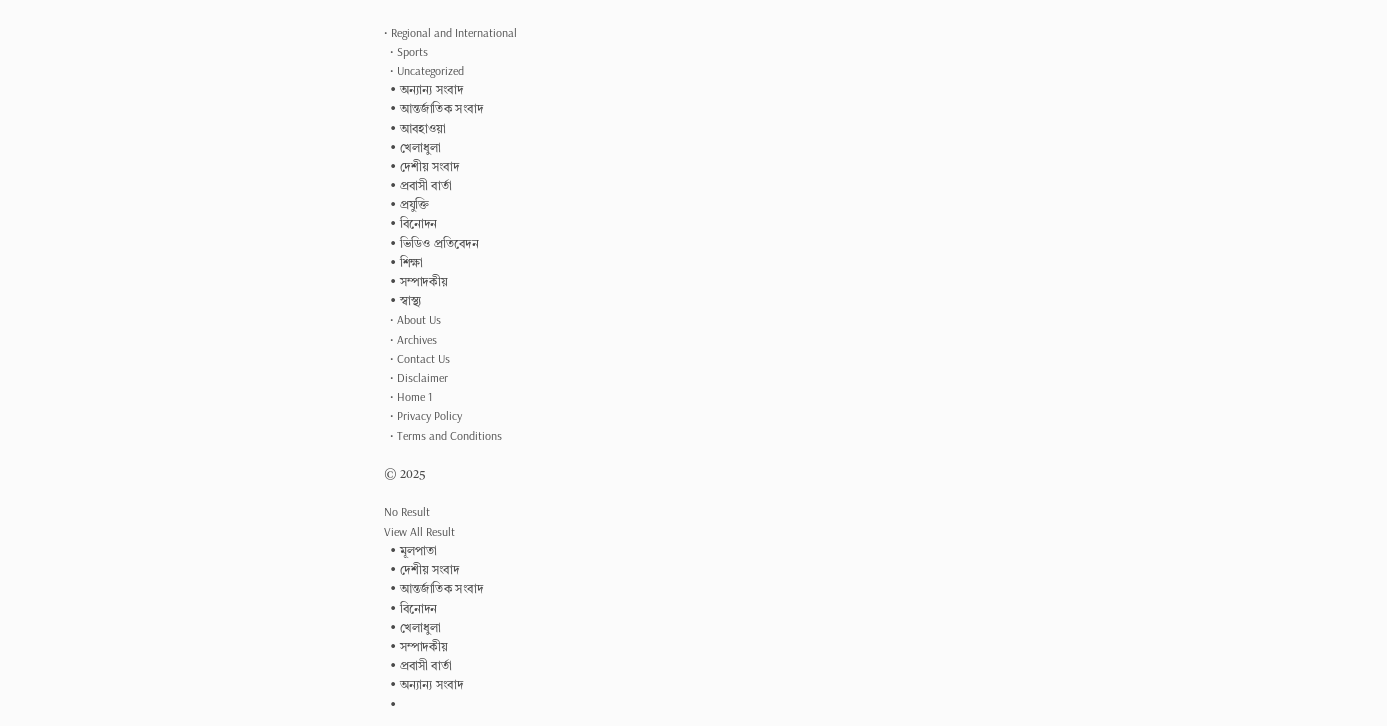• Regional and International
  • Sports
  • Uncategorized
  • অন্যান্য সংবাদ
  • আন্তর্জাতিক সংবাদ
  • আবহাওয়া
  • খেলাধুলা
  • দেশীয় সংবাদ
  • প্রবাসী বার্তা
  • প্রযুক্তি
  • বিনোদন
  • ভিডিও প্রতিবেদন
  • শিক্ষা
  • সম্পাদকীয়
  • স্বাস্থ্য
  • About Us
  • Archives
  • Contact Us
  • Disclaimer
  • Home 1
  • Privacy Policy
  • Terms and Conditions

© 2025

No Result
View All Result
  • মূলপাতা
  • দেশীয় সংবাদ
  • আন্তর্জাতিক সংবাদ
  • বিনোদন
  • খেলাধুলা
  • সম্পাদকীয়
  • প্রবাসী বার্তা
  • অন্যান্য সংবাদ
  •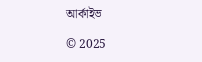আর্কাইভ

© 2025